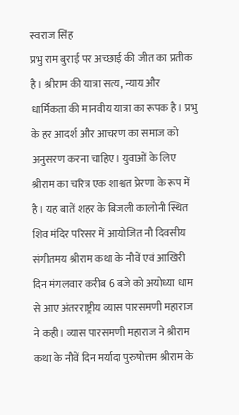स्वराज सिंह
प्रभु राम बुराई पर अच्छाई की जीत का प्रतीक है। श्रीराम की यात्रा सत्य, न्याय और धार्मिकता की मानवीय यात्रा का रूपक है। प्रभु के हर आदर्श और आचरण का समाज को अनुसरण करना चाहिए। युवाओं के लिए श्रीराम का चरित्र एक शाश्वत प्रेरणा के रूप में है। यह बातें शहर के बिजली कालोनी स्थित शिव मंदिर परिसर में आयोजित नौ दिवसीय संगीतमय श्रीराम कथा के नौवें एवं आखिरी दिन मंगलवार करीब 6 बजे को अयोध्या धाम से आए अंतरराष्ट्रीय व्यास पारसमणी महाराज ने कही। व्यास पारसमणी महाराज ने श्रीराम कथा के नौवें दिन मर्यादा पुरुषोत्तम श्रीराम के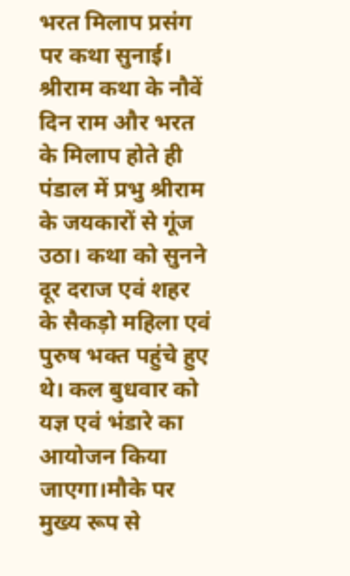भरत मिलाप प्रसंग पर कथा सुनाई। श्रीराम कथा के नौवें दिन राम और भरत के मिलाप होते ही पंडाल में प्रभु श्रीराम के जयकारों से गूंज उठा। कथा को सुनने दूर दराज एवं शहर के सैकड़ो महिला एवं पुरुष भक्त पहुंचे हुए थे। कल बुधवार को यज्ञ एवं भंडारे का आयोजन किया जाएगा।मौके पर मुख्य रूप से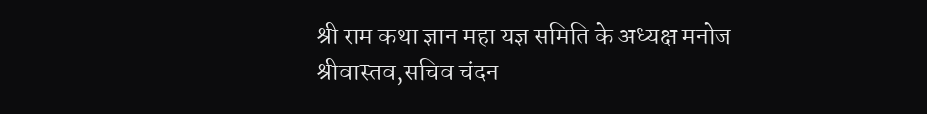श्री राम कथा ज्ञान महा यज्ञ समिति के अध्यक्ष मनोज श्रीवास्तव,सचिव चंदन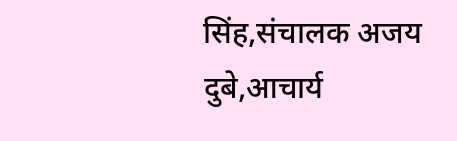सिंह,संचालक अजय दुबे,आचार्य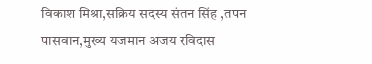विकाश मिश्रा,सक्रिय सदस्य संतन सिंह ,तपन पासवान,मुख्य यजमान अजय रविदास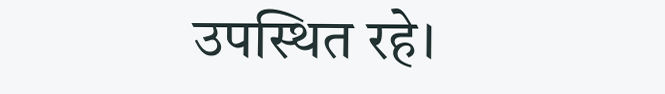उपस्थित रहे।